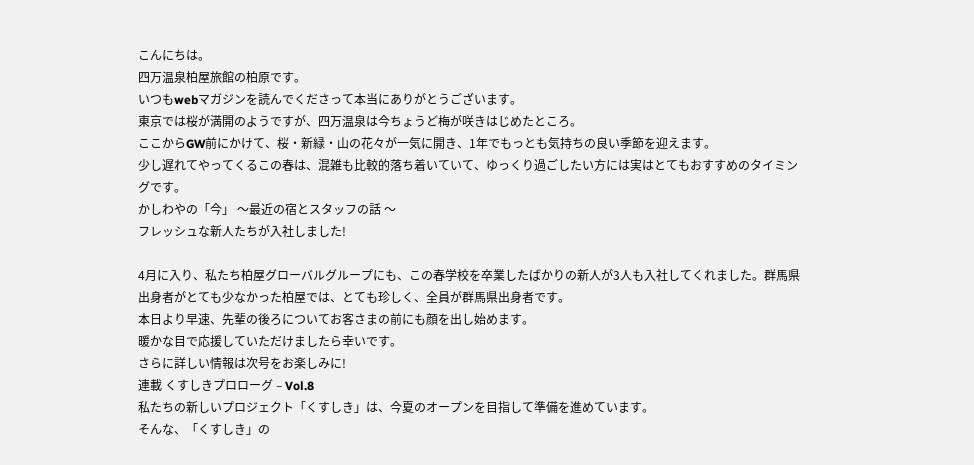こんにちは。
四万温泉柏屋旅館の柏原です。
いつもwebマガジンを読んでくださって本当にありがとうございます。
東京では桜が満開のようですが、四万温泉は今ちょうど梅が咲きはじめたところ。
ここからGW前にかけて、桜・新緑・山の花々が一気に開き、1年でもっとも気持ちの良い季節を迎えます。
少し遅れてやってくるこの春は、混雑も比較的落ち着いていて、ゆっくり過ごしたい方には実はとてもおすすめのタイミングです。
かしわやの「今」 〜最近の宿とスタッフの話 〜
フレッシュな新人たちが入社しました!

4月に入り、私たち柏屋グローバルグループにも、この春学校を卒業したばかりの新人が3人も入社してくれました。群馬県出身者がとても少なかった柏屋では、とても珍しく、全員が群馬県出身者です。
本日より早速、先輩の後ろについてお客さまの前にも顔を出し始めます。
暖かな目で応援していただけましたら幸いです。
さらに詳しい情報は次号をお楽しみに!
連載 くすしきプロローグ – Vol.8
私たちの新しいプロジェクト「くすしき」は、今夏のオープンを目指して準備を進めています。
そんな、「くすしき」の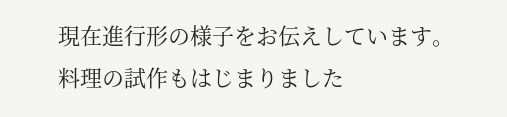現在進行形の様子をお伝えしています。
料理の試作もはじまりました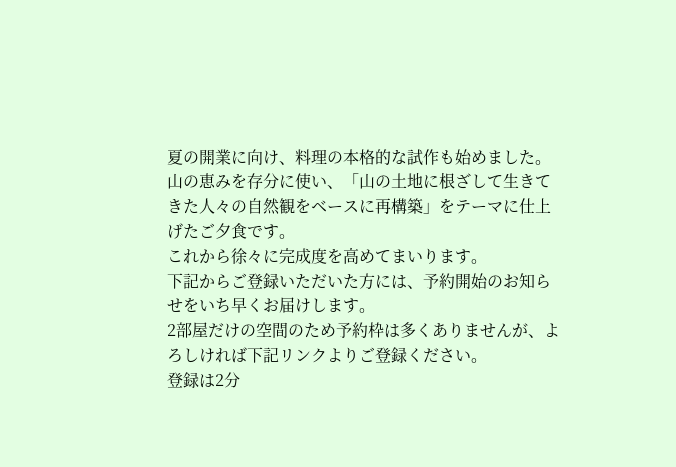夏の開業に向け、料理の本格的な試作も始めました。
山の恵みを存分に使い、「山の土地に根ざして生きてきた人々の自然観をベースに再構築」をテーマに仕上げたご夕食です。
これから徐々に完成度を高めてまいります。
下記からご登録いただいた方には、予約開始のお知らせをいち早くお届けします。
2部屋だけの空間のため予約枠は多くありませんが、よろしければ下記リンクよりご登録ください。
登録は2分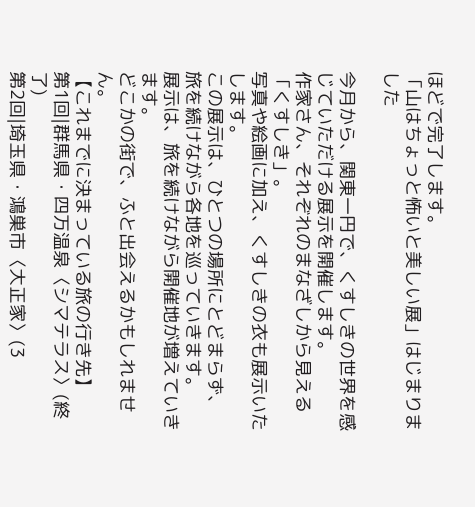ほどで完了します。
「山はちょっと怖いと美しい展」はじまりました

今月から、関東一円で、くすしきの世界を感じていただける展示を開催します。
作家さん、それぞれのまなざしから見える「くすしき」。
写真や絵画に加え、くすしきの衣も展示いたします。
この展示は、ひとつの場所にとどまらず、
旅を続けながら各地を巡っていきます。
展示は、旅を続けながら開催地が増えていきます。
どこかの街で、ふと出会えるかもしれません。
【これまでに決まっている旅の行き先】
第1回|群馬県・四万温泉〈シマテラス〉(終了)
第2回|埼玉県・鴻巣市〈大正家〉(3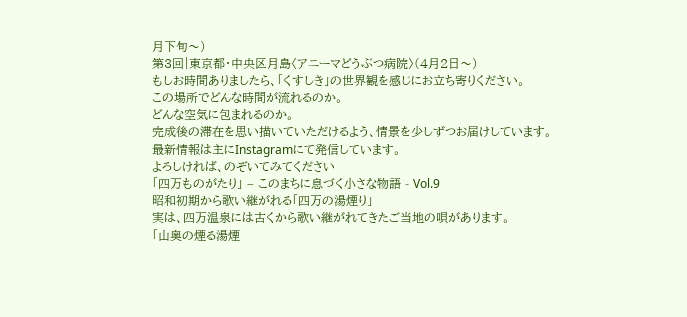月下旬〜)
第3回|東京都・中央区月島〈アニーマどうぶつ病院〉(4月2日〜)
もしお時間ありましたら、「くすしき」の世界観を感じにお立ち寄りください。
この場所でどんな時間が流れるのか。
どんな空気に包まれるのか。
完成後の滞在を思い描いていただけるよう、情景を少しずつお届けしています。
最新情報は主にInstagramにて発信しています。
よろしければ、のぞいてみてください
「四万ものがたり」 – このまちに息づく小さな物語 - Vol.9
昭和初期から歌い継がれる「四万の湯煙り」
実は、四万温泉には古くから歌い継がれてきたご当地の唄があります。
「山奥の煙る湯煙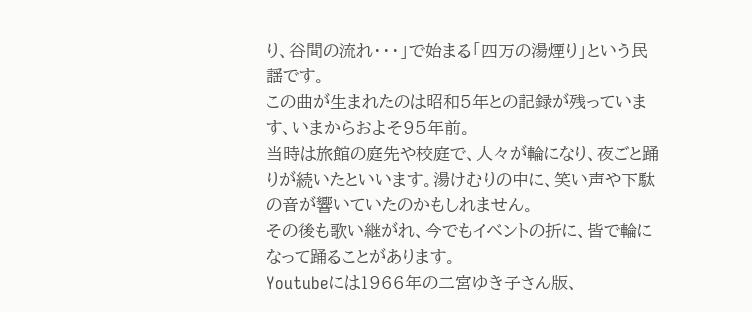り、谷間の流れ・・・」で始まる「四万の湯煙り」という民謡です。
この曲が生まれたのは昭和5年との記録が残っています、いまからおよそ95年前。
当時は旅館の庭先や校庭で、人々が輪になり、夜ごと踊りが続いたといいます。湯けむりの中に、笑い声や下駄の音が響いていたのかもしれません。
その後も歌い継がれ、今でもイベントの折に、皆で輪になって踊ることがあります。
Youtubeには1966年の二宮ゆき子さん版、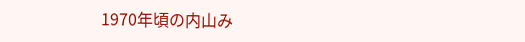1970年頃の内山み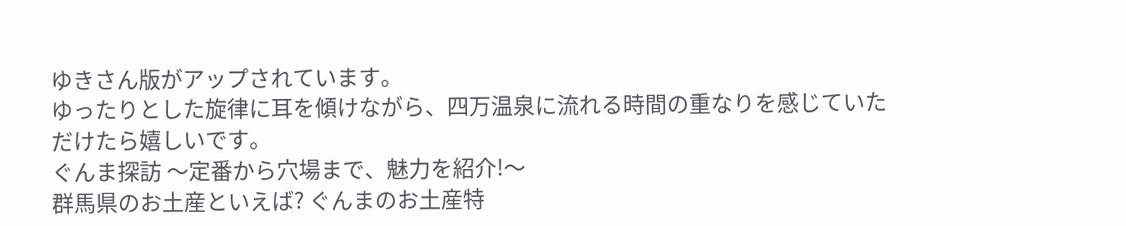ゆきさん版がアップされています。
ゆったりとした旋律に耳を傾けながら、四万温泉に流れる時間の重なりを感じていただけたら嬉しいです。
ぐんま探訪 〜定番から穴場まで、魅力を紹介!〜
群馬県のお土産といえば? ぐんまのお土産特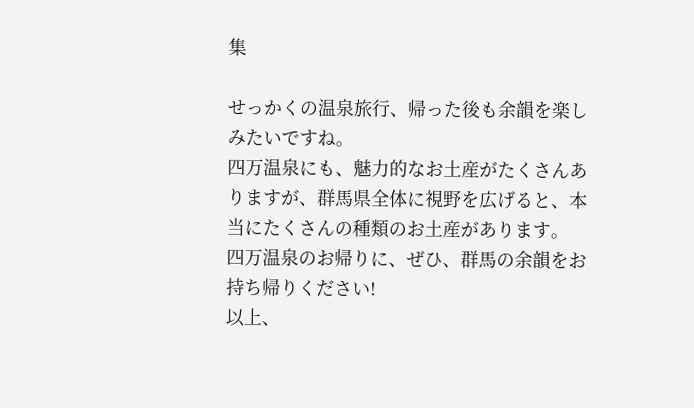集

せっかくの温泉旅行、帰った後も余韻を楽しみたいですね。
四万温泉にも、魅力的なお土産がたくさんありますが、群馬県全体に視野を広げると、本当にたくさんの種類のお土産があります。
四万温泉のお帰りに、ぜひ、群馬の余韻をお持ち帰りください!
以上、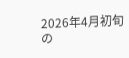2026年4月初旬の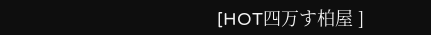[HOT四万す柏屋 ]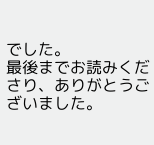でした。
最後までお読みくださり、ありがとうございました。